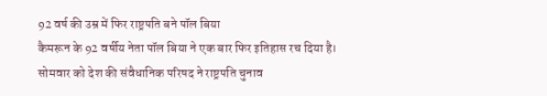92 वर्ष की उम्र में फिर राष्ट्रपति बने पॉल बिया
कैमरून के 92 वर्षीय नेता पॉल बिया ने एक बार फिर इतिहास रच दिया है। सोमवार को देश की संवैधानिक परिषद ने राष्ट्रपति चुनाव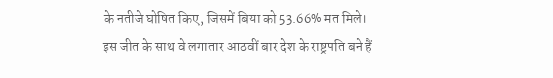के नतीजे घोषित किए, जिसमें बिया को 53.66% मत मिले। इस जीत के साथ वे लगातार आठवीं बार देश के राष्ट्रपति बने हैं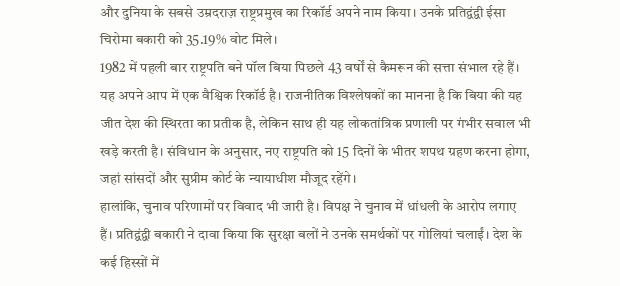और दुनिया के सबसे उम्रदराज़ राष्ट्रप्रमुख का रिकॉर्ड अपने नाम किया। उनके प्रतिद्वंद्वी ईसा चिरोमा बकारी को 35.19% वोट मिले।
1982 में पहली बार राष्ट्रपति बने पॉल बिया पिछले 43 वर्षों से कैमरून की सत्ता संभाल रहे हैं। यह अपने आप में एक वैश्विक रिकॉर्ड है। राजनीतिक विश्लेषकों का मानना है कि बिया की यह जीत देश की स्थिरता का प्रतीक है, लेकिन साथ ही यह लोकतांत्रिक प्रणाली पर गंभीर सवाल भी खड़े करती है। संविधान के अनुसार, नए राष्ट्रपति को 15 दिनों के भीतर शपथ ग्रहण करना होगा, जहां सांसदों और सुप्रीम कोर्ट के न्यायाधीश मौजूद रहेंगे।
हालांकि, चुनाव परिणामों पर विवाद भी जारी है। विपक्ष ने चुनाव में धांधली के आरोप लगाए हैं। प्रतिद्वंद्वी बकारी ने दावा किया कि सुरक्षा बलों ने उनके समर्थकों पर गोलियां चलाईं। देश के कई हिस्सों में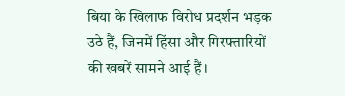बिया के खिलाफ विरोध प्रदर्शन भड़क उठे हैं, जिनमें हिंसा और गिरफ्तारियों की खबरें सामने आई हैं।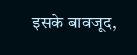इसके बावजूद,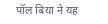पॉल बिया ने यह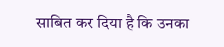साबित कर दिया है कि उनका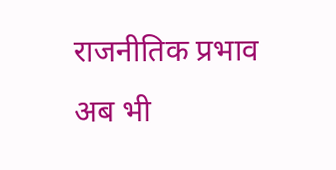राजनीतिक प्रभाव अब भी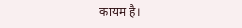कायम है।